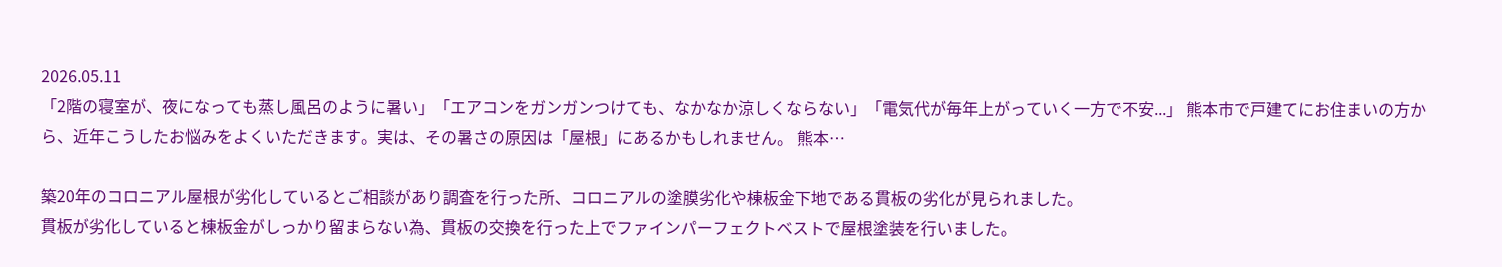2026.05.11
「2階の寝室が、夜になっても蒸し風呂のように暑い」「エアコンをガンガンつけても、なかなか涼しくならない」「電気代が毎年上がっていく一方で不安...」 熊本市で戸建てにお住まいの方から、近年こうしたお悩みをよくいただきます。実は、その暑さの原因は「屋根」にあるかもしれません。 熊本…

築20年のコロニアル屋根が劣化しているとご相談があり調査を行った所、コロニアルの塗膜劣化や棟板金下地である貫板の劣化が見られました。
貫板が劣化していると棟板金がしっかり留まらない為、貫板の交換を行った上でファインパーフェクトベストで屋根塗装を行いました。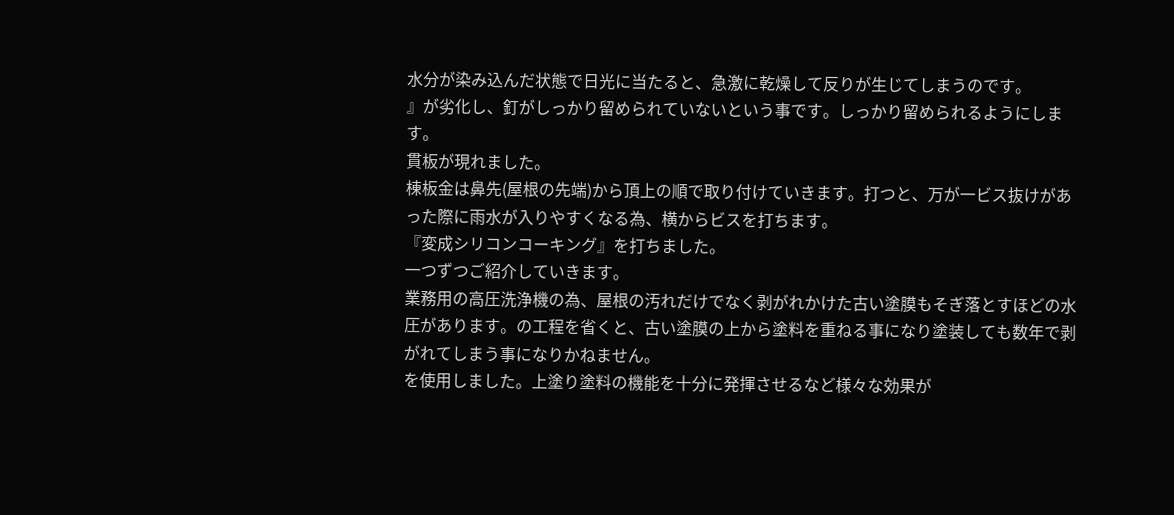水分が染み込んだ状態で日光に当たると、急激に乾燥して反りが生じてしまうのです。
』が劣化し、釘がしっかり留められていないという事です。しっかり留められるようにします。
貫板が現れました。
棟板金は鼻先(屋根の先端)から頂上の順で取り付けていきます。打つと、万が一ビス抜けがあった際に雨水が入りやすくなる為、横からビスを打ちます。
『変成シリコンコーキング』を打ちました。
一つずつご紹介していきます。
業務用の高圧洗浄機の為、屋根の汚れだけでなく剥がれかけた古い塗膜もそぎ落とすほどの水圧があります。の工程を省くと、古い塗膜の上から塗料を重ねる事になり塗装しても数年で剥がれてしまう事になりかねません。
を使用しました。上塗り塗料の機能を十分に発揮させるなど様々な効果が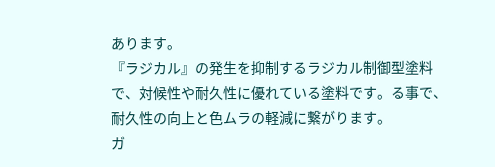あります。
『ラジカル』の発生を抑制するラジカル制御型塗料で、対候性や耐久性に優れている塗料です。る事で、耐久性の向上と色ムラの軽減に繋がります。
ガ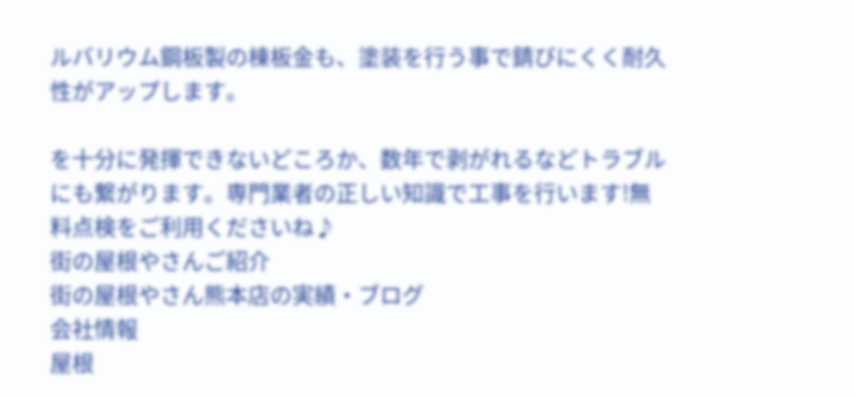ルバリウム鋼板製の棟板金も、塗装を行う事で錆びにくく耐久性がアップします。

を十分に発揮できないどころか、数年で剥がれるなどトラブルにも繋がります。専門業者の正しい知識で工事を行います!無料点検をご利用くださいね♪
街の屋根やさんご紹介
街の屋根やさん熊本店の実績・ブログ
会社情報
屋根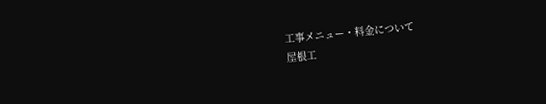工事メニュー・料金について
屋根工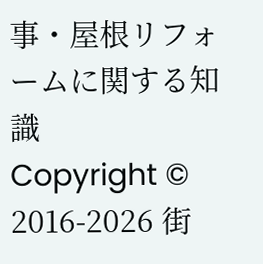事・屋根リフォームに関する知識
Copyright © 2016-2026 街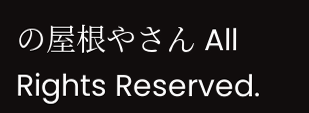の屋根やさん All Rights Reserved.